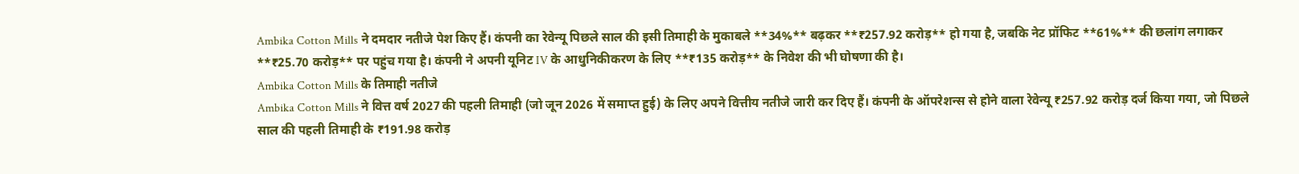Ambika Cotton Mills ने दमदार नतीजे पेश किए हैं। कंपनी का रेवेन्यू पिछले साल की इसी तिमाही के मुकाबले **34%** बढ़कर **₹257.92 करोड़** हो गया है, जबकि नेट प्रॉफिट **61%** की छलांग लगाकर **₹25.70 करोड़** पर पहुंच गया है। कंपनी ने अपनी यूनिट IV के आधुनिकीकरण के लिए **₹135 करोड़** के निवेश की भी घोषणा की है।
Ambika Cotton Mills के तिमाही नतीजे
Ambika Cotton Mills ने वित्त वर्ष 2027 की पहली तिमाही (जो जून 2026 में समाप्त हुई) के लिए अपने वित्तीय नतीजे जारी कर दिए हैं। कंपनी के ऑपरेशन्स से होने वाला रेवेन्यू ₹257.92 करोड़ दर्ज किया गया, जो पिछले साल की पहली तिमाही के ₹191.98 करोड़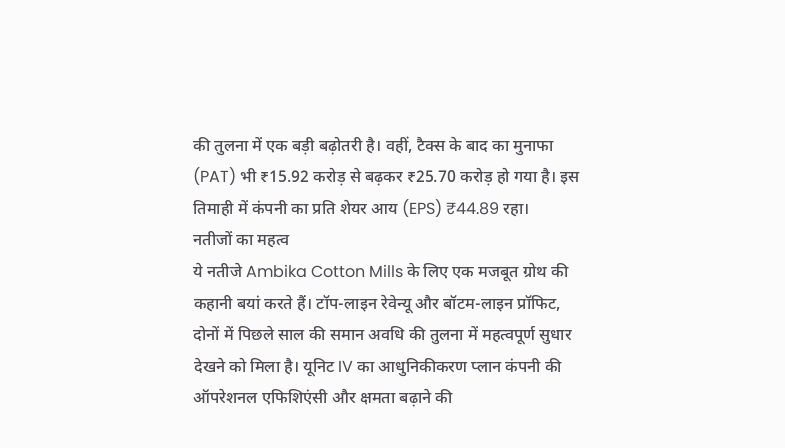की तुलना में एक बड़ी बढ़ोतरी है। वहीं, टैक्स के बाद का मुनाफा (PAT) भी ₹15.92 करोड़ से बढ़कर ₹25.70 करोड़ हो गया है। इस तिमाही में कंपनी का प्रति शेयर आय (EPS) ₹44.89 रहा।
नतीजों का महत्व
ये नतीजे Ambika Cotton Mills के लिए एक मजबूत ग्रोथ की कहानी बयां करते हैं। टॉप-लाइन रेवेन्यू और बॉटम-लाइन प्रॉफिट, दोनों में पिछले साल की समान अवधि की तुलना में महत्वपूर्ण सुधार देखने को मिला है। यूनिट IV का आधुनिकीकरण प्लान कंपनी की ऑपरेशनल एफिशिएंसी और क्षमता बढ़ाने की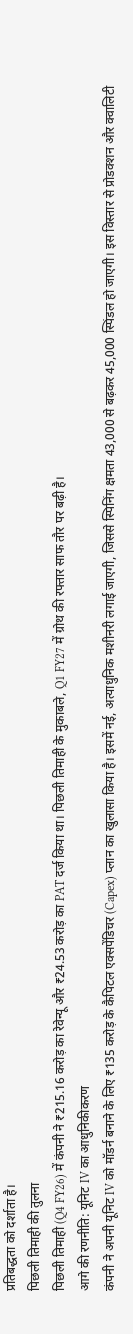प्रतिबद्धता को दर्शाता है।
पिछली तिमाही की तुलना
पिछली तिमाही (Q4 FY26) में कंपनी ने ₹215.16 करोड़ का रेवेन्यू और ₹24.53 करोड़ का PAT दर्ज किया था। पिछली तिमाही के मुकाबले, Q1 FY27 में ग्रोथ की रफ्तार साफ तौर पर बढ़ी है।
आगे की रणनीति: यूनिट IV का आधुनिकीकरण
कंपनी ने अपनी यूनिट IV को मॉडर्न बनाने के लिए ₹135 करोड़ के कैपिटल एक्सपेंडिचर (Capex) प्लान का खुलासा किया है। इसमें नई, अत्याधुनिक मशीनरी लगाई जाएगी, जिससे स्पिनिंग क्षमता 43,000 से बढ़कर 45,000 स्पिंडल हो जाएगी। इस विस्तार से प्रोडक्शन और क्वालिटी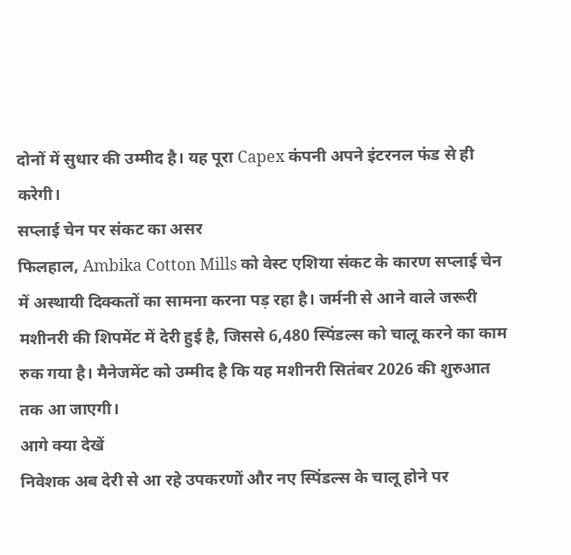दोनों में सुधार की उम्मीद है। यह पूरा Capex कंपनी अपने इंटरनल फंड से ही करेगी।
सप्लाई चेन पर संकट का असर
फिलहाल, Ambika Cotton Mills को वेस्ट एशिया संकट के कारण सप्लाई चेन में अस्थायी दिक्कतों का सामना करना पड़ रहा है। जर्मनी से आने वाले जरूरी मशीनरी की शिपमेंट में देरी हुई है, जिससे 6,480 स्पिंडल्स को चालू करने का काम रुक गया है। मैनेजमेंट को उम्मीद है कि यह मशीनरी सितंबर 2026 की शुरुआत तक आ जाएगी।
आगे क्या देखें
निवेशक अब देरी से आ रहे उपकरणों और नए स्पिंडल्स के चालू होने पर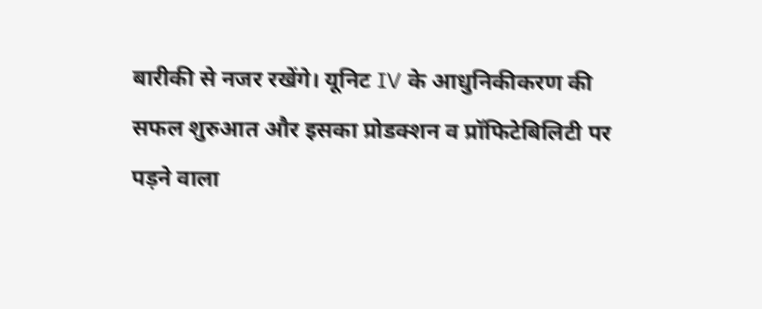बारीकी से नजर रखेंगे। यूनिट IV के आधुनिकीकरण की सफल शुरुआत और इसका प्रोडक्शन व प्रॉफिटेबिलिटी पर पड़ने वाला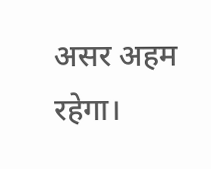असर अहम रहेगा।